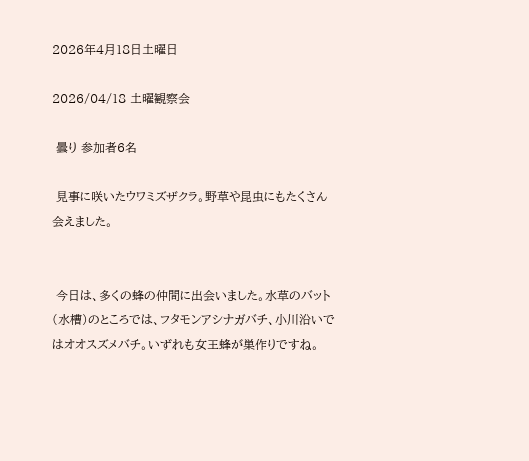2026年4月18日土曜日

2026/04/18 土曜観察会

 曇り 参加者6名

 見事に咲いたウワミズザクラ。野草や昆虫にもたくさん会えました。


 今日は、多くの蜂の仲間に出会いました。水草のバット(水槽)のところでは、フタモンアシナガバチ、小川沿いではオオスズメバチ。いずれも女王蜂が巣作りですね。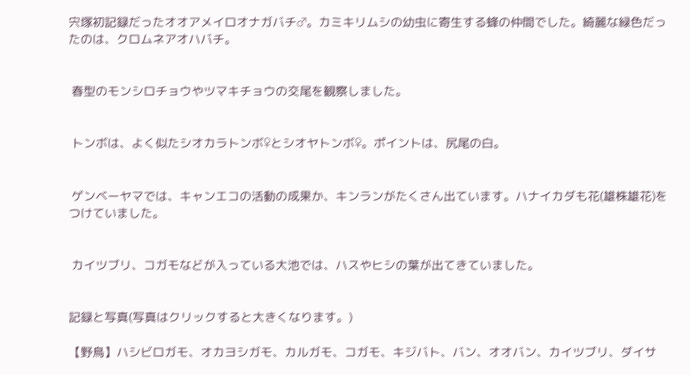宍塚初記録だったオオアメイロオナガバチ♂。カミキリムシの幼虫に寄生する蜂の仲間でした。綺麗な緑色だったのは、クロムネアオハバチ。


 春型のモンシロチョウやツマキチョウの交尾を観察しました。


 トンボは、よく似たシオカラトンボ♀とシオヤトンボ♀。ポイントは、尻尾の白。


 ゲンベーヤマでは、キャンエコの活動の成果か、キンランがたくさん出ています。ハナイカダも花(雄株雄花)をつけていました。


 カイツブリ、コガモなどが入っている大池では、ハスやヒシの葉が出てきていました。


記録と写真(写真はクリックすると大きくなります。)

【野鳥】ハシビロガモ、オカヨシガモ、カルガモ、コガモ、キジバト、バン、オオバン、カイツブリ、ダイサ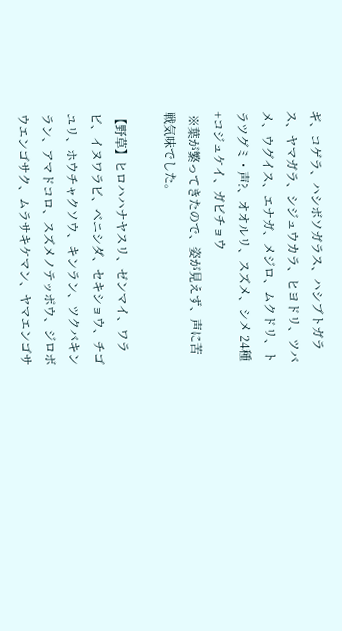ギ、コゲラ、ハシボソガラス、ハシブトガラス、ヤマガラ、シジュウカラ、ヒヨドリ、ツバメ、ウグイス、エナガ、メジロ、ムクドリ、トラツグミ・声?、オオルリ、スズメ、シメ 24種+コジュケイ、ガビチョウ
 ※葉が繁ってきたので、姿が見えず、声に苦戦気味でした。

【野草】ヒロハハナヤスリ、ゼンマイ、ワラビ、イヌワラビ、ベニシダ、セキショウ、チゴユリ、ホウチャクソウ、キンラン、ツクバキンラン、アマドコロ、スズメノテッポウ、ジロボウエンゴサク、ムラサキケマン、ヤマエンゴサ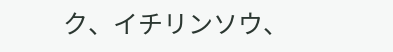ク、イチリンソウ、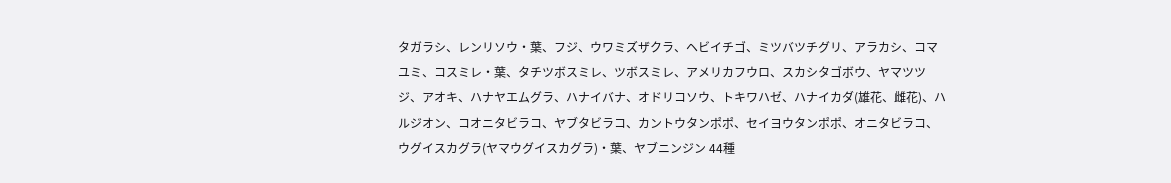タガラシ、レンリソウ・葉、フジ、ウワミズザクラ、ヘビイチゴ、ミツバツチグリ、アラカシ、コマユミ、コスミレ・葉、タチツボスミレ、ツボスミレ、アメリカフウロ、スカシタゴボウ、ヤマツツジ、アオキ、ハナヤエムグラ、ハナイバナ、オドリコソウ、トキワハゼ、ハナイカダ(雄花、雌花)、ハルジオン、コオニタビラコ、ヤブタビラコ、カントウタンポポ、セイヨウタンポポ、オニタビラコ、ウグイスカグラ(ヤマウグイスカグラ)・葉、ヤブニンジン 44種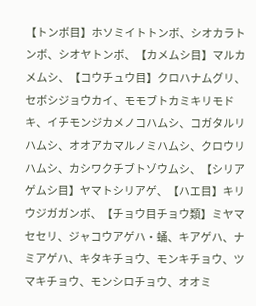【トンボ目】ホソミイトトンボ、シオカラトンボ、シオヤトンボ、【カメムシ目】マルカメムシ、【コウチュウ目】クロハナムグリ、セボシジョウカイ、モモブトカミキリモドキ、イチモンジカメノコハムシ、コガタルリハムシ、オオアカマルノミハムシ、クロウリハムシ、カシワクチブトゾウムシ、【シリアゲムシ目】ヤマトシリアゲ、【ハエ目】キリウジガガンボ、【チョウ目チョウ類】ミヤマセセリ、ジャコウアゲハ・蛹、キアゲハ、ナミアゲハ、キタキチョウ、モンキチョウ、ツマキチョウ、モンシロチョウ、オオミ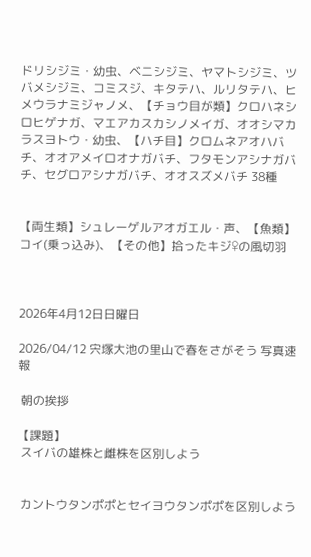ドリシジミ・幼虫、ベニシジミ、ヤマトシジミ、ツバメシジミ、コミスジ、キタテハ、ルリタテハ、ヒメウラナミジャノメ、【チョウ目が類】クロハネシロヒゲナガ、マエアカスカシノメイガ、オオシマカラスヨトウ・幼虫、【ハチ目】クロムネアオハバチ、オオアメイロオナガバチ、フタモンアシナガバチ、セグロアシナガバチ、オオスズメバチ 38種


【両生類】シュレーゲルアオガエル・声、【魚類】コイ(乗っ込み)、【その他】拾ったキジ♀の風切羽



2026年4月12日日曜日

2026/04/12 宍塚大池の里山で春をさがそう 写真速報

 朝の挨拶

【課題】
 スイバの雄株と雌株を区別しよう


 カントウタンポポとセイヨウタンポポを区別しよう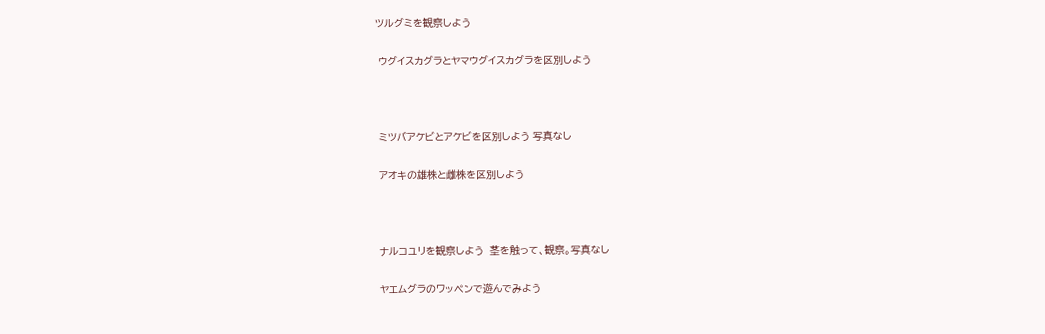ツルグミを観察しよう

 ウグイスカグラとヤマウグイスカグラを区別しよう



 ミツバアケビとアケビを区別しよう 写真なし

 アオキの雄株と雌株を区別しよう



 ナルコユリを観察しよう  茎を触って、観察。写真なし

 ヤエムグラのワッペンで遊んでみよう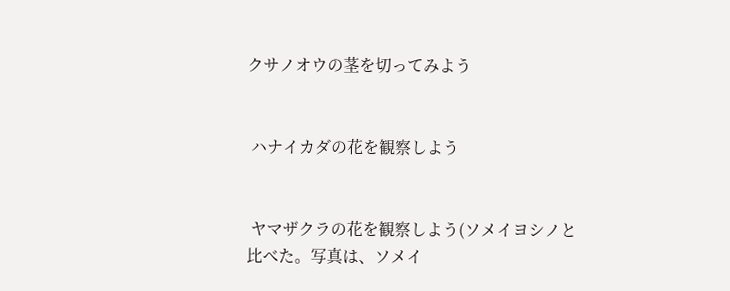クサノオウの茎を切ってみよう


 ハナイカダの花を観察しよう


 ヤマザクラの花を観察しよう(ソメイヨシノと比べた。写真は、ソメイ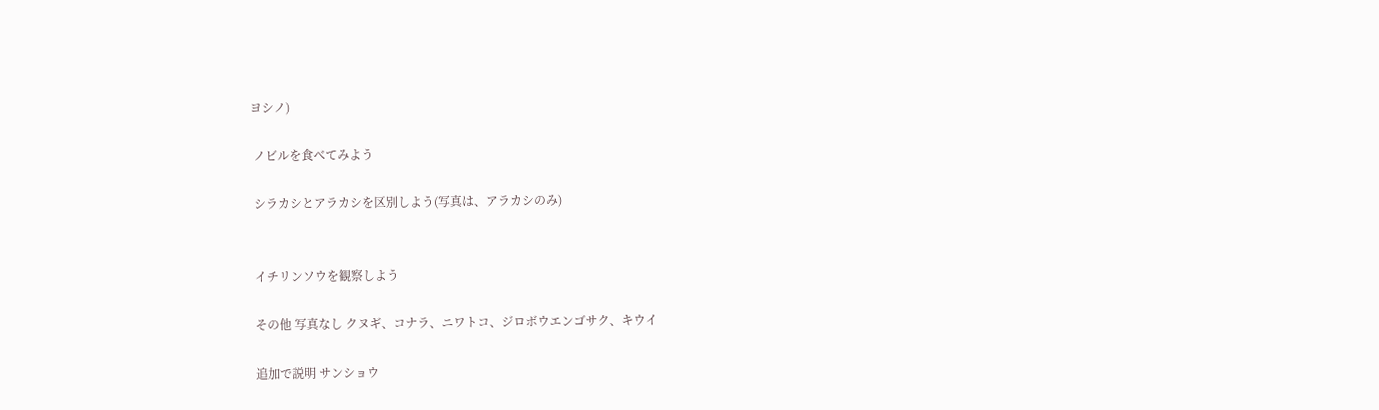ヨシノ)

 ノビルを食べてみよう

 シラカシとアラカシを区別しよう(写真は、アラカシのみ)


 イチリンソウを観察しよう

 その他 写真なし クヌギ、コナラ、ニワトコ、ジロボウエンゴサク、キウイ

 追加で説明 サンショウ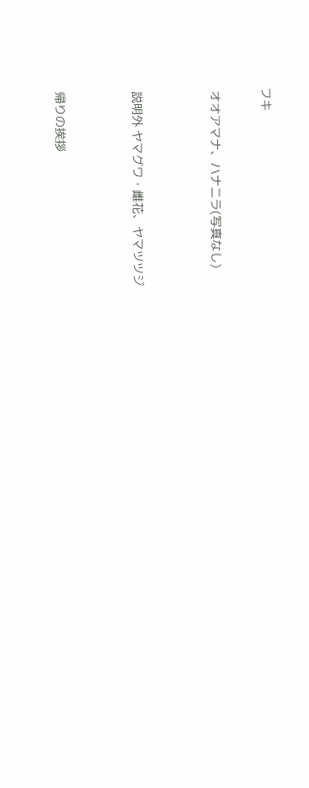フキ

 オオアマナ、ハナニラ(写真なし)


 説明外 ヤマグワ・雌花、ヤマツツジ


 帰りの挨拶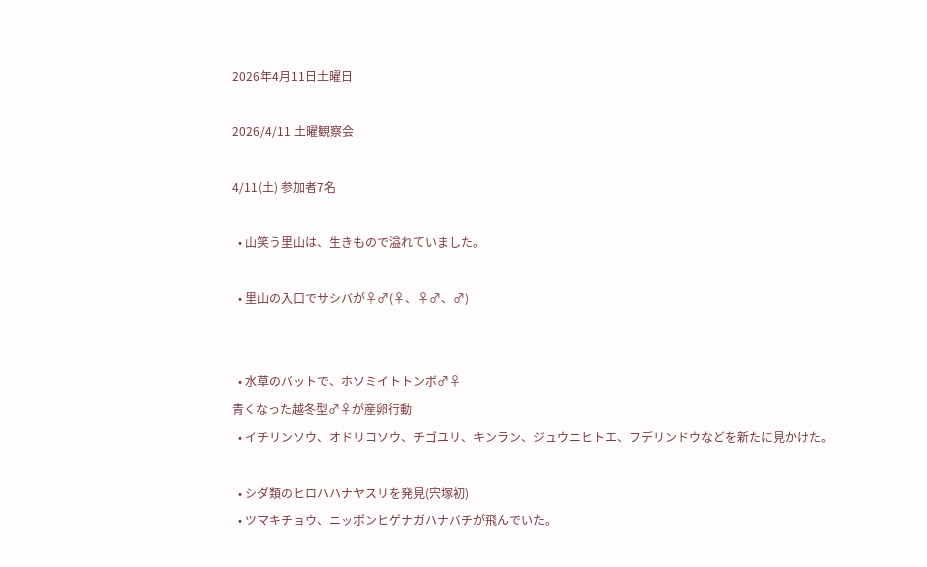2026年4月11日土曜日

2026/4/11 土曜観察会

4/11(土) 参加者7名

  • 山笑う里山は、生きもので溢れていました。

  • 里山の入口でサシバが♀♂(♀、♀♂、♂)


  • 水草のバットで、ホソミイトトンボ♂♀
青くなった越冬型♂♀が産卵行動
  • イチリンソウ、オドリコソウ、チゴユリ、キンラン、ジュウニヒトエ、フデリンドウなどを新たに見かけた。

  • シダ類のヒロハハナヤスリを発見(宍塚初)
  • ツマキチョウ、ニッポンヒゲナガハナバチが飛んでいた。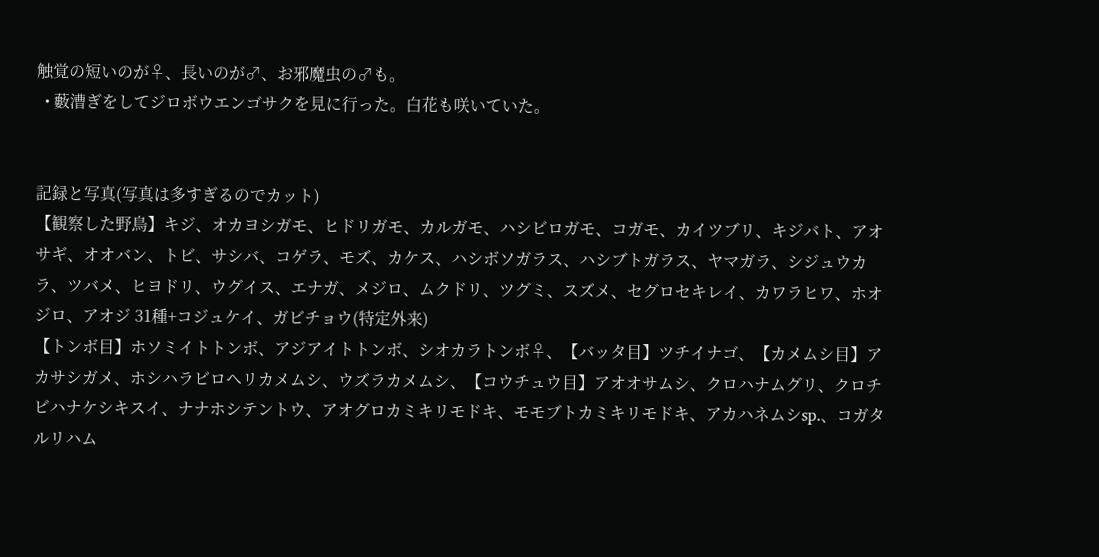触覚の短いのが♀、長いのが♂、お邪魔虫の♂も。
  • 藪漕ぎをしてジロボウエンゴサクを見に行った。白花も咲いていた。


記録と写真(写真は多すぎるのでカット)
【観察した野鳥】キジ、オカヨシガモ、ヒドリガモ、カルガモ、ハシビロガモ、コガモ、カイツブリ、キジバト、アオサギ、オオバン、トビ、サシバ、コゲラ、モズ、カケス、ハシボソガラス、ハシブトガラス、ヤマガラ、シジュウカラ、ツバメ、ヒヨドリ、ウグイス、エナガ、メジロ、ムクドリ、ツグミ、スズメ、セグロセキレイ、カワラヒワ、ホオジロ、アオジ 31種+コジュケイ、ガビチョウ(特定外来)
【トンボ目】ホソミイトトンボ、アジアイトトンボ、シオカラトンボ♀、【バッタ目】ツチイナゴ、【カメムシ目】アカサシガメ、ホシハラビロヘリカメムシ、ウズラカメムシ、【コウチュウ目】アオオサムシ、クロハナムグリ、クロチビハナケシキスイ、ナナホシテントウ、アオグロカミキリモドキ、モモブトカミキリモドキ、アカハネムシsp.、コガタルリハム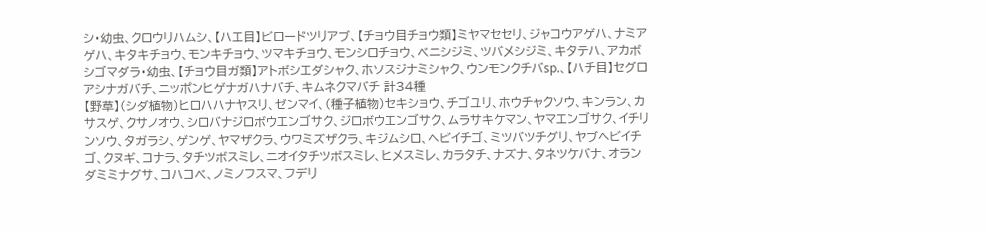シ・幼虫、クロウリハムシ、【ハエ目】ビロードツリアブ、【チョウ目チョウ類】ミヤマセセリ、ジャコウアゲハ、ナミアゲハ、キタキチョウ、モンキチョウ、ツマキチョウ、モンシロチョウ、ベニシジミ、ツバメシジミ、キタテハ、アカボシゴマダラ・幼虫、【チョウ目ガ類】アトボシエダシャク、ホソスジナミシャク、ウンモンクチバsp.、【ハチ目】セグロアシナガバチ、ニッポンヒゲナガハナバチ、キムネクマバチ 計34種
【野草】(シダ植物)ヒロハハナヤスリ、ゼンマイ、(種子植物)セキショウ、チゴユリ、ホウチャクソウ、キンラン、カサスゲ、クサノオウ、シロバナジロボウエンゴサク、ジロボウエンゴサク、ムラサキケマン、ヤマエンゴサク、イチリンソウ、タガラシ、ゲンゲ、ヤマザクラ、ウワミズザクラ、キジムシロ、ヘビイチゴ、ミツバツチグリ、ヤブヘビイチゴ、クヌギ、コナラ、タチツボスミレ、ニオイタチツボスミレ、ヒメスミレ、カラタチ、ナズナ、タネツケバナ、オランダミミナグサ、コハコベ、ノミノフスマ、フデリ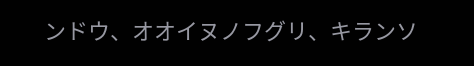ンドウ、オオイヌノフグリ、キランソ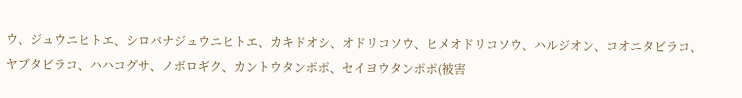ウ、ジュウニヒトエ、シロバナジュウニヒトエ、カキドオシ、オドリコソウ、ヒメオドリコソウ、ハルジオン、コオニタビラコ、ヤブタビラコ、ハハコグサ、ノボロギク、カントウタンポポ、セイヨウタンポポ(被害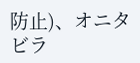防止)、オニタビラ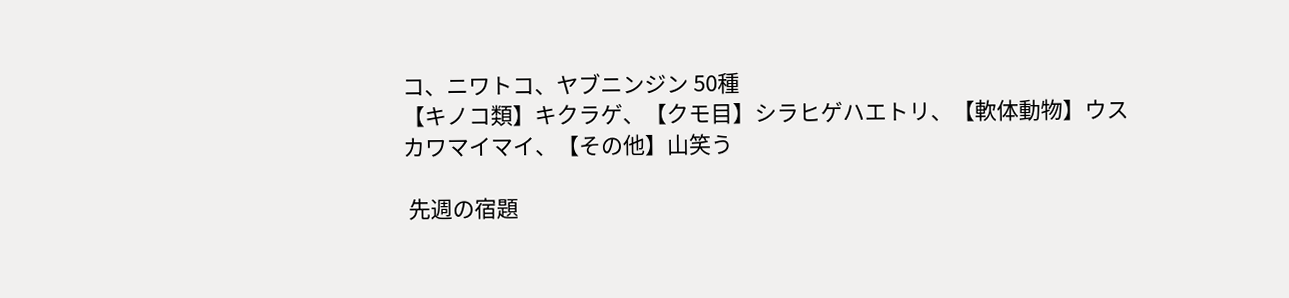コ、ニワトコ、ヤブニンジン 50種
【キノコ類】キクラゲ、【クモ目】シラヒゲハエトリ、【軟体動物】ウスカワマイマイ、【その他】山笑う

 先週の宿題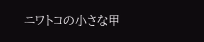ニワトコの小さな甲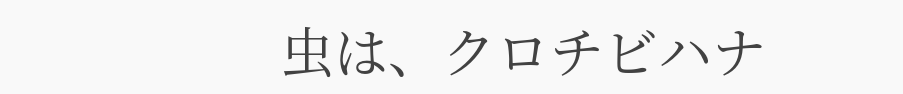虫は、クロチビハナ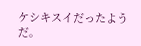ケシキスイだったようだ。